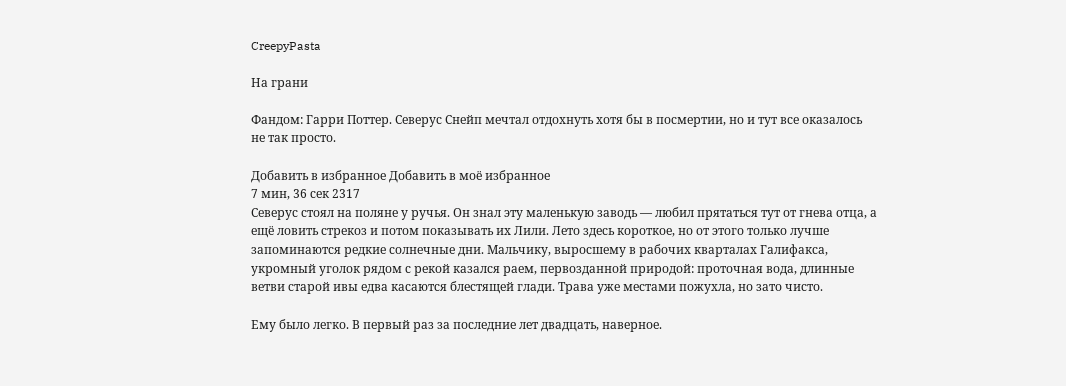CreepyPasta

На грани

Фандом: Гарри Поттер. Северус Снейп мечтал отдохнуть хотя бы в посмертии, но и тут все оказалось не так просто.

Добавить в избранное Добавить в моё избранное
7 мин, 36 сек 2317
Северус стоял на поляне у ручья. Он знал эту маленькую заводь — любил прятаться тут от гнева отца, а ещё ловить стрекоз и потом показывать их Лили. Лето здесь короткое, но от этого только лучше запоминаются редкие солнечные дни. Мальчику, выросшему в рабочих кварталах Галифакса, укромный уголок рядом с рекой казался раем, первозданной природой: проточная вода, длинные ветви старой ивы едва касаются блестящей глади. Трава уже местами пожухла, но зато чисто.

Ему было легко. В первый раз за последние лет двадцать, наверное.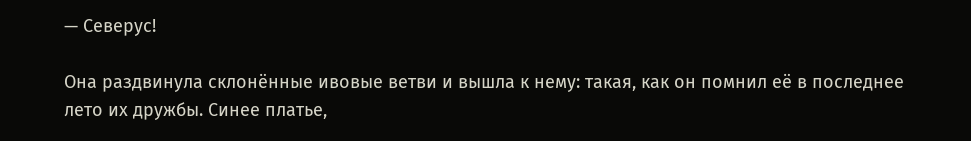— Северус!

Она раздвинула склонённые ивовые ветви и вышла к нему: такая, как он помнил её в последнее лето их дружбы. Синее платье,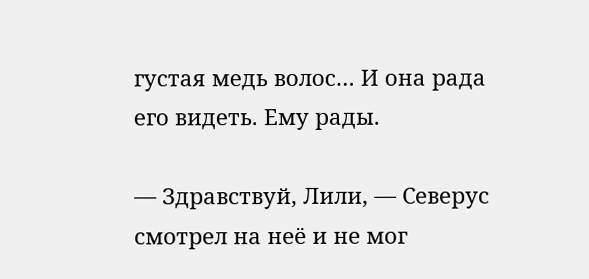густая медь волос… И она рада его видеть. Ему рады.

― Здравствуй, Лили, ― Северус смотрел на неё и не мог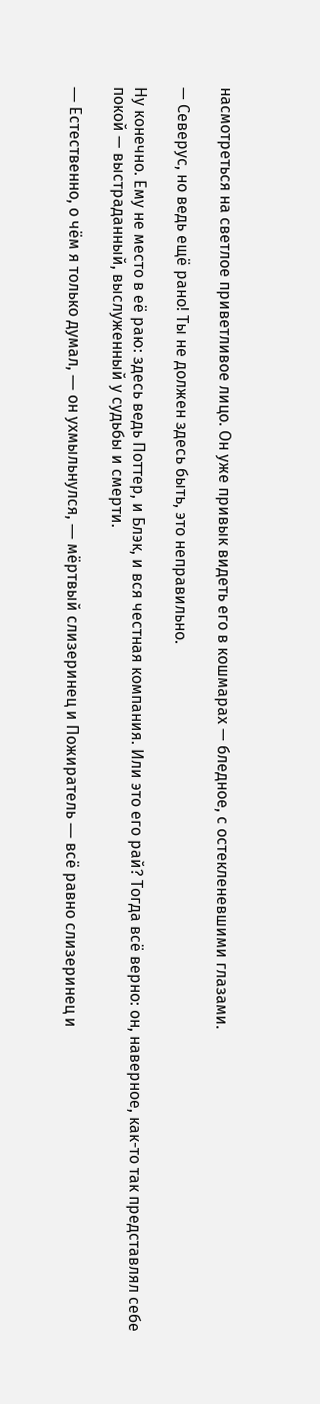насмотреться на светлое приветливое лицо. Он уже привык видеть его в кошмарах — бледное, с остекленевшими глазами.

— Северус, но ведь ещё рано! Ты не должен здесь быть, это неправильно.

Ну конечно. Ему не место в её раю: здесь ведь Поттер, и Блэк, и вся честная компания. Или это его рай? Тогда всё верно: он, наверное, как-то так представлял себе покой — выстраданный, выслуженный у судьбы и смерти.

― Естественно, о чём я только думал, ― он ухмыльнулся, ― мёртвый слизеринец и Пожиратель ― всё равно слизеринец и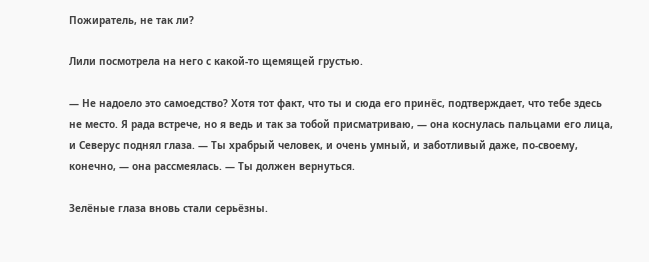Пожиратель, не так ли?

Лили посмотрела на него с какой-то щемящей грустью.

— Не надоело это самоедство? Хотя тот факт, что ты и сюда его принёс, подтверждает, что тебе здесь не место. Я рада встрече, но я ведь и так за тобой присматриваю, — она коснулась пальцами его лица, и Северус поднял глаза. — Ты храбрый человек, и очень умный, и заботливый даже, по-своему, конечно, — она рассмеялась. — Ты должен вернуться.

Зелёные глаза вновь стали серьёзны.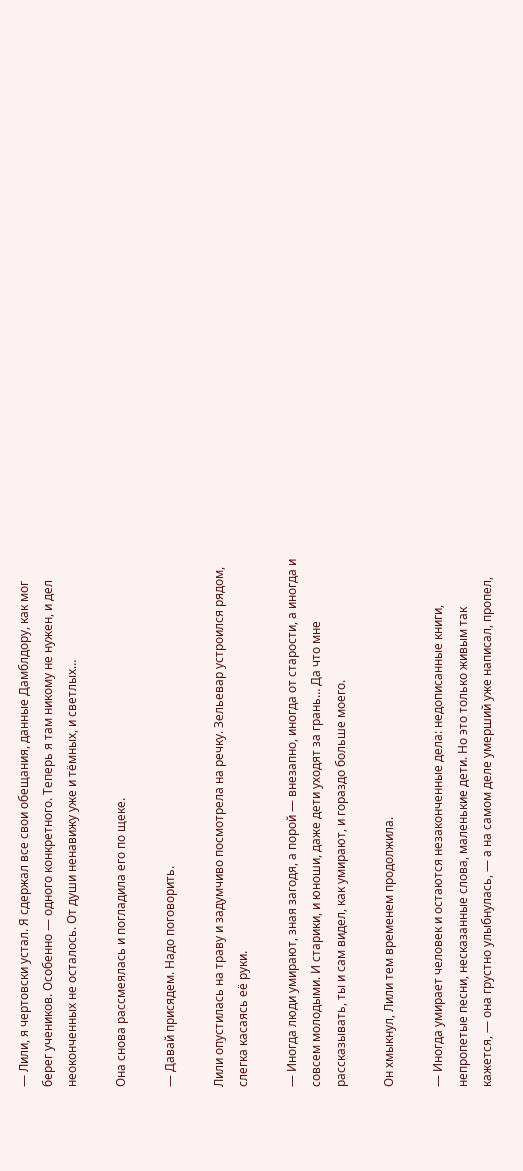— Лили, я чертовски устал. Я сдержал все свои обещания, данные Дамблдору, как мог берег учеников. Особенно — одного конкретного. Теперь я там никому не нужен, и дел неоконченных не осталось. От души ненавижу уже и тёмных, и светлых…

Она снова рассмеялась и погладила его по щеке.

— Давай присядем. Надо поговорить.

Лили опустилась на траву и задумчиво посмотрела на речку. Зельевар устроился рядом, слегка касаясь её руки.

— Иногда люди умирают, зная загодя, а порой ― внезапно, иногда от старости, а иногда и совсем молодыми. И старики, и юноши, даже дети уходят за грань… Да что мне рассказывать, ты и сам видел, как умирают, и гораздо больше моего.

Он хмыкнул, Лили тем временем продолжила.

— Иногда умирает человек и остаются незаконченные дела: недописанные книги, непропетые песни, несказанные слова, маленькие дети. Но это только живым так кажется, — она грустно улыбнулась, — а на самом деле умерший уже написал, пропел,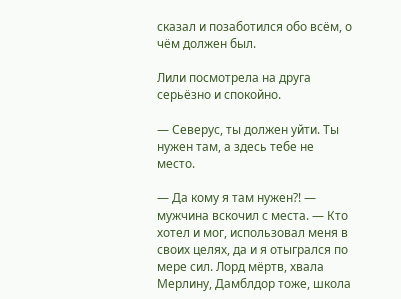сказал и позаботился обо всём, о чём должен был.

Лили посмотрела на друга серьёзно и спокойно.

— Северус, ты должен уйти. Ты нужен там, а здесь тебе не место.

— Да кому я там нужен?! ― мужчина вскочил с места. — Кто хотел и мог, использовал меня в своих целях, да и я отыгрался по мере сил. Лорд мёртв, хвала Мерлину, Дамблдор тоже, школа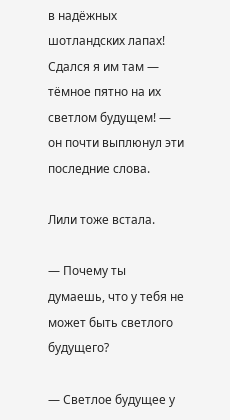в надёжных шотландских лапах! Сдался я им там ― тёмное пятно на их светлом будущем! ― он почти выплюнул эти последние слова.

Лили тоже встала.

― Почему ты думаешь, что у тебя не может быть светлого будущего?

― Светлое будущее у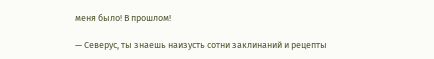меня было! В прошлом!

— Северус, ты знаешь наизусть сотни заклинаний и рецепты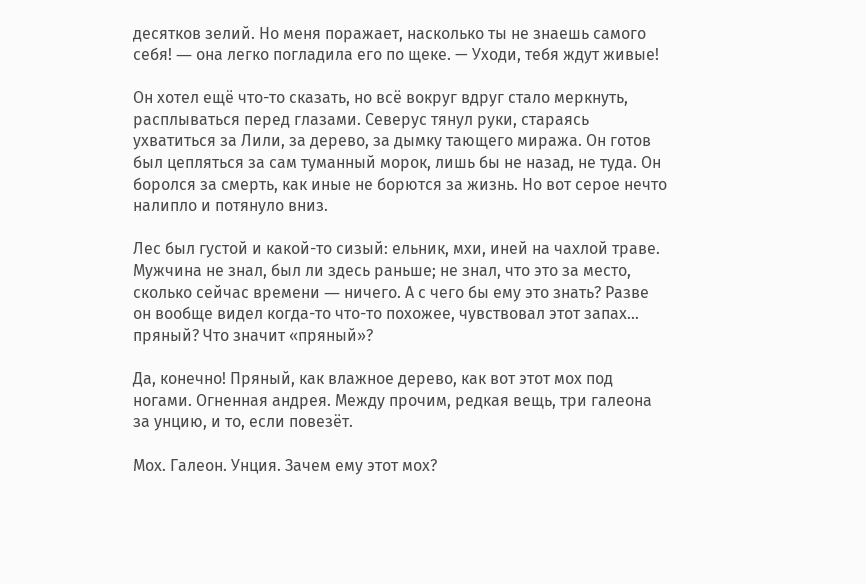десятков зелий. Но меня поражает, насколько ты не знаешь самого себя! ― она легко погладила его по щеке. — Уходи, тебя ждут живые!

Он хотел ещё что-то сказать, но всё вокруг вдруг стало меркнуть, расплываться перед глазами. Северус тянул руки, стараясь ухватиться за Лили, за дерево, за дымку тающего миража. Он готов был цепляться за сам туманный морок, лишь бы не назад, не туда. Он боролся за смерть, как иные не борются за жизнь. Но вот серое нечто налипло и потянуло вниз.

Лес был густой и какой-то сизый: ельник, мхи, иней на чахлой траве. Мужчина не знал, был ли здесь раньше; не знал, что это за место, сколько сейчас времени ― ничего. А с чего бы ему это знать? Разве он вообще видел когда-то что-то похожее, чувствовал этот запах… пряный? Что значит «пряный»?

Да, конечно! Пряный, как влажное дерево, как вот этот мох под ногами. Огненная андрея. Между прочим, редкая вещь, три галеона за унцию, и то, если повезёт.

Мох. Галеон. Унция. Зачем ему этот мох?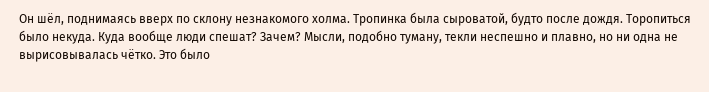Он шёл, поднимаясь вверх по склону незнакомого холма. Тропинка была сыроватой, будто после дождя. Торопиться было некуда. Куда вообще люди спешат? Зачем? Мысли, подобно туману, текли неспешно и плавно, но ни одна не вырисовывалась чётко. Это было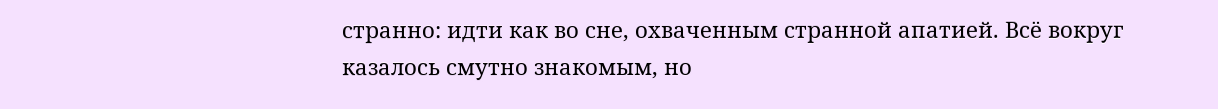странно: идти как во сне, охваченным странной апатией. Всё вокруг казалось смутно знакомым, но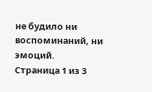не будило ни воспоминаний, ни эмоций.
Страница 1 из 3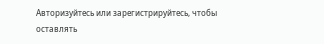Авторизуйтесь или зарегистрируйтесь, чтобы оставлять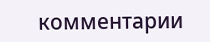комментарии